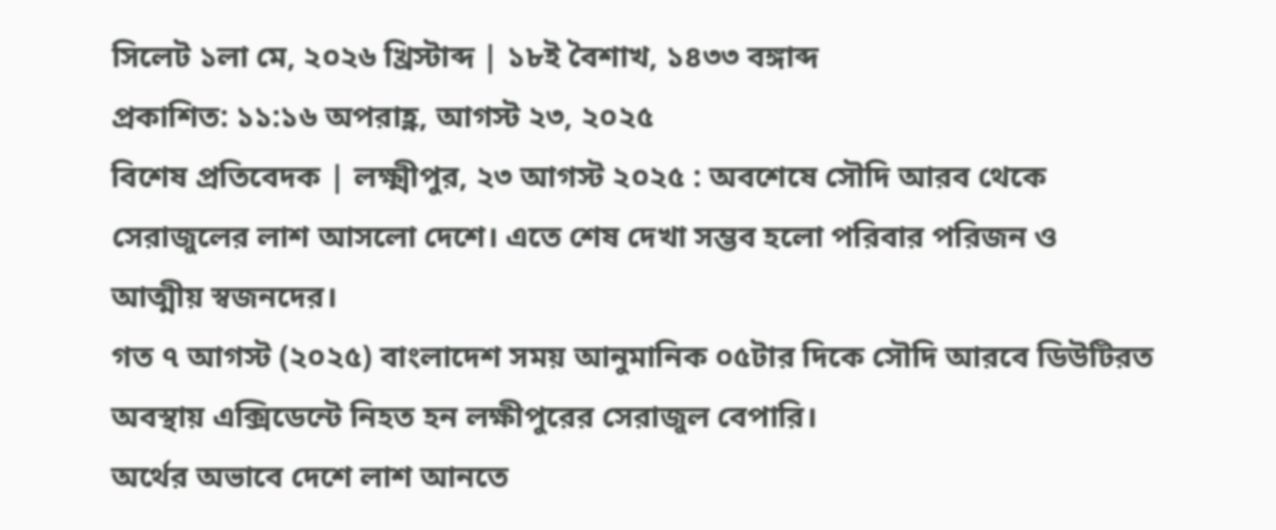সিলেট ১লা মে, ২০২৬ খ্রিস্টাব্দ | ১৮ই বৈশাখ, ১৪৩৩ বঙ্গাব্দ
প্রকাশিত: ১১:১৬ অপরাহ্ণ, আগস্ট ২৩, ২০২৫
বিশেষ প্রতিবেদক | লক্ষ্মীপুর, ২৩ আগস্ট ২০২৫ : অবশেষে সৌদি আরব থেকে সেরাজুলের লাশ আসলো দেশে। এতে শেষ দেখা সম্ভব হলো পরিবার পরিজন ও আত্মীয় স্বজনদের।
গত ৭ আগস্ট (২০২৫) বাংলাদেশ সময় আনুমানিক ০৫টার দিকে সৌদি আরবে ডিউটিরত অবস্থায় এক্সিডেন্টে নিহত হন লক্ষীপুরের সেরাজুল বেপারি।
অর্থের অভাবে দেশে লাশ আনতে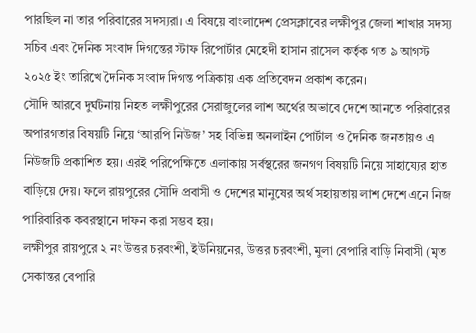পারছিল না তার পরিবারের সদস্যরা। এ বিষয়ে বাংলাদেশ প্রেসক্লাবের লক্ষীপুর জেলা শাখার সদস্য সচিব এবং দৈনিক সংবাদ দিগন্তের স্টাফ রিপোর্টার মেহেদী হাসান রাসেল কর্তৃক গত ৯ আগস্ট ২০২৫ ইং তারিখে দৈনিক সংবাদ দিগন্ত পত্রিকায় এক প্রতিবেদন প্রকাশ করেন।
সৌদি আরবে দুর্ঘটনায় নিহত লক্ষীপুরের সেরাজুলের লাশ অর্থের অভাবে দেশে আনতে পরিবারের অপারগতার বিষয়টি নিয়ে ‘আরপি নিউজ’ সহ বিভিন্ন অনলাইন পোর্টাল ও দৈনিক জনতায়ও এ নিউজটি প্রকাশিত হয়। এরই পরিপেক্ষিতে এলাকায় সর্বস্থরের জনগণ বিষয়টি নিয়ে সাহায্যের হাত বাড়িয়ে দেয়। ফলে রায়পুরের সৌদি প্রবাসী ও দেশের মানুষের অর্থ সহায়তায় লাশ দেশে এনে নিজ পারিবারিক কবরস্থানে দাফন করা সম্ভব হয়।
লক্ষীপুর রায়পুরে ২ নং উত্তর চরবংশী, ইউনিয়নের, উত্তর চরবংশী, মুলা বেপারি বাড়ি নিবাসী (মৃত সেকান্তর বেপারি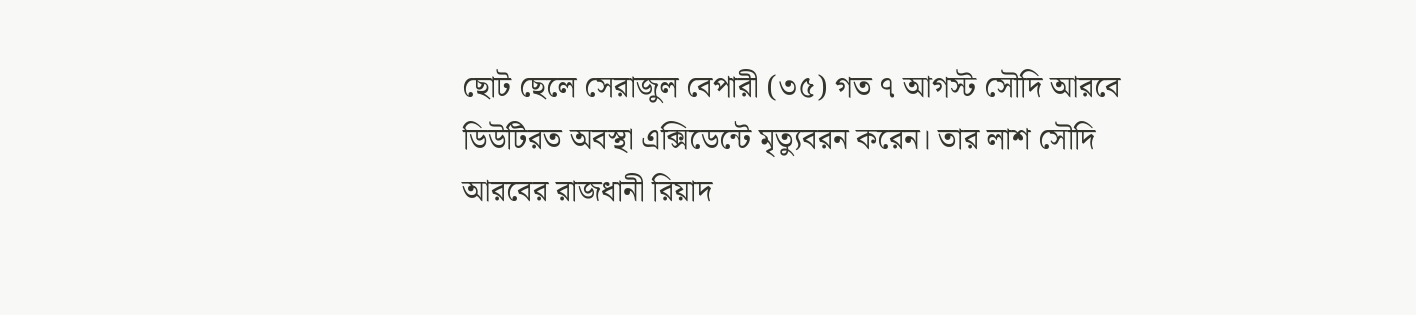ছোট ছেলে সেরাজুল বেপারী (৩৫) গত ৭ আগস্ট সৌদি আরবে ডিউটিরত অবস্থা এক্সিডেন্টে মৃত্যুবরন করেন। তার লাশ সৌদি আরবের রাজধানী রিয়াদ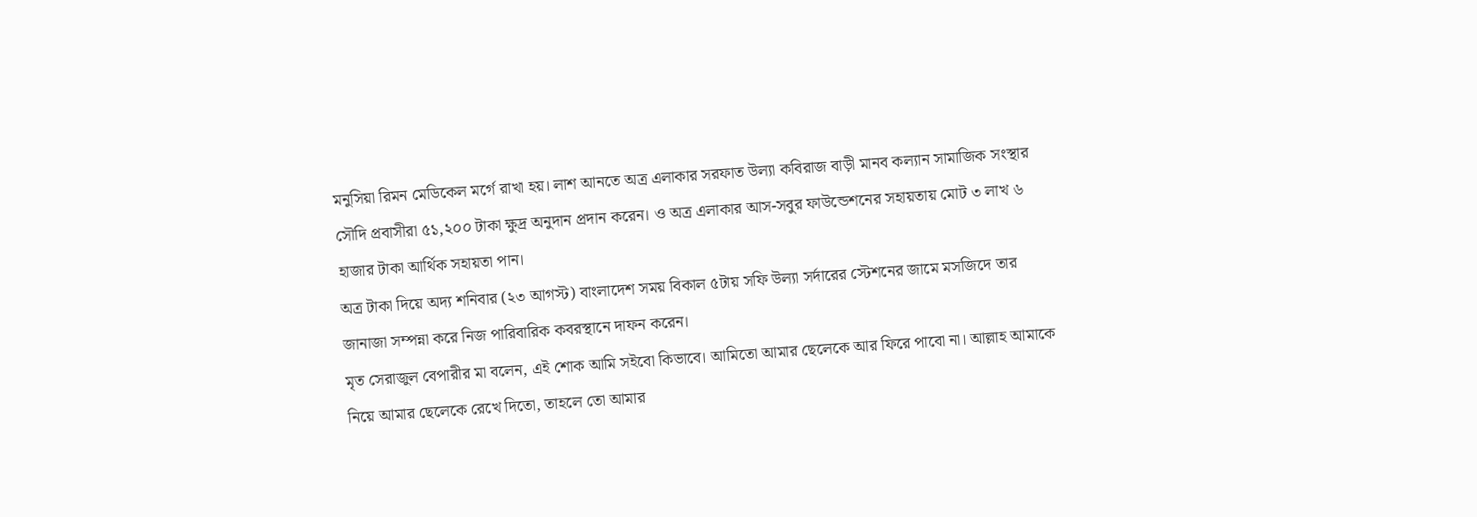মনুসিয়া রিমন মেডিকেল মর্গে রাখা হয়। লাশ আনতে অত্র এলাকার সরফাত উল্যা কবিরাজ বাড়ী মানব কল্যান সামাজিক সংস্থার সৌদি প্রবাসীরা ৫১,২০০ টাকা ক্ষুদ্র অনুদান প্রদান করেন। ও অত্র এলাকার আস-সবুর ফাউন্ডেশনের সহায়তায় মোট ৩ লাখ ৬ হাজার টাকা আর্থিক সহায়তা পান।
অত্র টাকা দিয়ে অদ্য শনিবার (২৩ আগস্ট) বাংলাদেশ সময় বিকাল ৫টায় সফি উল্যা সর্দারের স্টেশনের জামে মসজিদে তার জানাজা সম্পন্না করে নিজ পারিবারিক কবরস্থানে দাফন করেন।
মৃত সেরাজুল বেপারীর মা বলেন, এই শোক আমি সইবো কিভাবে। আমিতো আমার ছেলেকে আর ফিরে পাবো না। আল্লাহ আমাকে নিয়ে আমার ছেলেকে রেখে দিতো, তাহলে তো আমার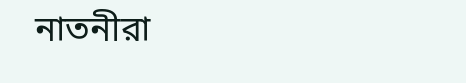নাতনীরা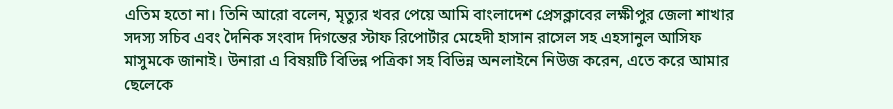এতিম হতো না। তিনি আরো বলেন, মৃত্যুর খবর পেয়ে আমি বাংলাদেশ প্রেসক্লাবের লক্ষীপুর জেলা শাখার সদস্য সচিব এবং দৈনিক সংবাদ দিগন্তের স্টাফ রিপোর্টার মেহেদী হাসান রাসেল সহ এহসানুল আসিফ মাসুমকে জানাই। উনারা এ বিষয়টি বিভিন্ন পত্রিকা সহ বিভিন্ন অনলাইনে নিউজ করেন, এতে করে আমার ছেলেকে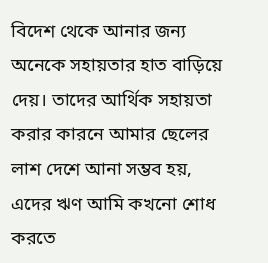বিদেশ থেকে আনার জন্য অনেকে সহায়তার হাত বাড়িয়ে দেয়। তাদের আর্থিক সহায়তা করার কারনে আমার ছেলের লাশ দেশে আনা সম্ভব হয়, এদের ঋণ আমি কখনো শোধ করতে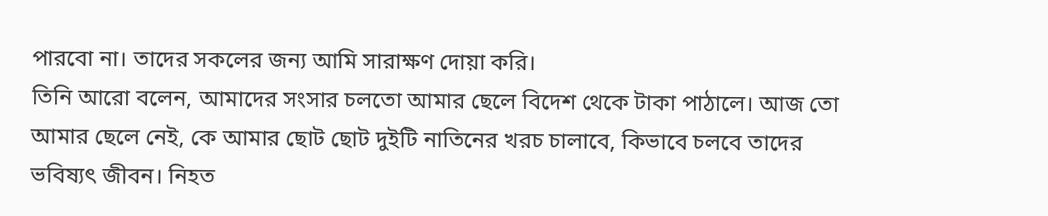পারবো না। তাদের সকলের জন্য আমি সারাক্ষণ দোয়া করি।
তিনি আরো বলেন, আমাদের সংসার চলতো আমার ছেলে বিদেশ থেকে টাকা পাঠালে। আজ তো আমার ছেলে নেই, কে আমার ছোট ছোট দুইটি নাতিনের খরচ চালাবে, কিভাবে চলবে তাদের ভবিষ্যৎ জীবন। নিহত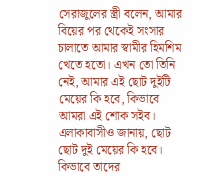সেরাজুলের স্ত্রী বলেন, আমার বিয়ের পর থেকেই সংসার চালাতে আমার স্বামীর হিমশিম খেতে হতো। এখন তো তিনি নেই, আমার এই ছোট দুইটি মেয়ের কি হবে, কিভাবে আমরা এই শোক সইব। এলাকাবাসীও জানায়, ছোট ছোট দুই মেয়ের কি হবে। কিভাবে তাদের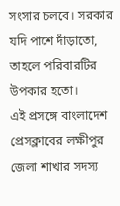সংসার চলবে। সরকার যদি পাশে দাঁড়াতো, তাহলে পরিবারটির উপকার হতো।
এই প্রসঙ্গে বাংলাদেশ প্রেসক্লাবের লক্ষীপুর জেলা শাখার সদস্য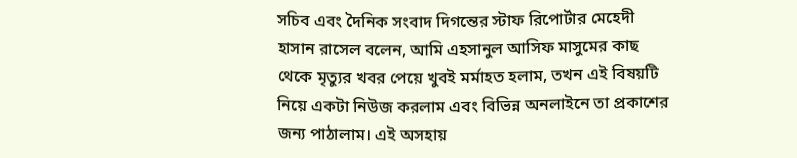সচিব এবং দৈনিক সংবাদ দিগন্তের স্টাফ রিপোর্টার মেহেদী হাসান রাসেল বলেন, আমি এহসানুল আসিফ মাসুমের কাছ থেকে মৃত্যুর খবর পেয়ে খুবই মর্মাহত হলাম, তখন এই বিষয়টি নিয়ে একটা নিউজ করলাম এবং বিভিন্ন অনলাইনে তা প্রকাশের জন্য পাঠালাম। এই অসহায়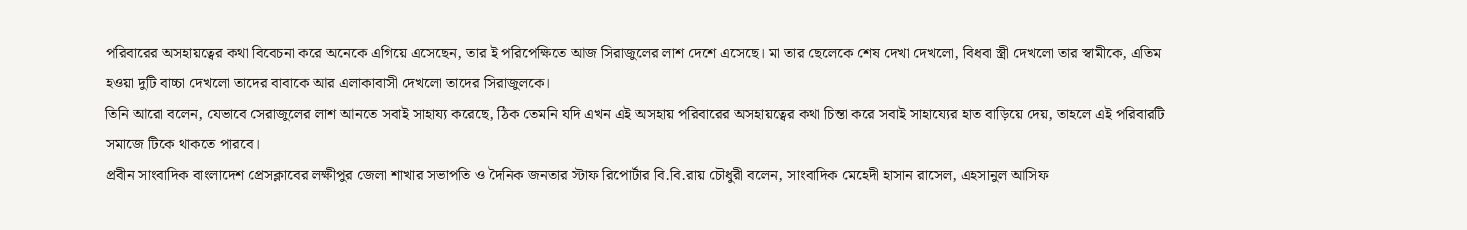পরিবারের অসহায়ত্বের কথা বিবেচনা করে অনেকে এগিয়ে এসেছেন, তার ই পরিপেক্ষিতে আজ সিরাজুলের লাশ দেশে এসেছে। মা তার ছেলেকে শেষ দেখা দেখলো, বিধবা স্ত্রী দেখলো তার স্বামীকে, এতিম হওয়া দুটি বাচ্চা দেখলো তাদের বাবাকে আর এলাকাবাসী দেখলো তাদের সিরাজুলকে।
তিনি আরো বলেন, যেভাবে সেরাজুলের লাশ আনতে সবাই সাহায্য করেছে, ঠিক তেমনি যদি এখন এই অসহায় পরিবারের অসহায়ত্বের কথা চিন্তা করে সবাই সাহায্যের হাত বাড়িয়ে দেয়, তাহলে এই পরিবারটি সমাজে টিকে থাকতে পারবে।
প্রবীন সাংবাদিক বাংলাদেশ প্রেসক্লাবের লক্ষীপুর জেলা শাখার সভাপতি ও দৈনিক জনতার স্টাফ রিপোর্টার বি.বি.রায় চৌধুরী বলেন, সাংবাদিক মেহেদী হাসান রাসেল, এহসানুল আসিফ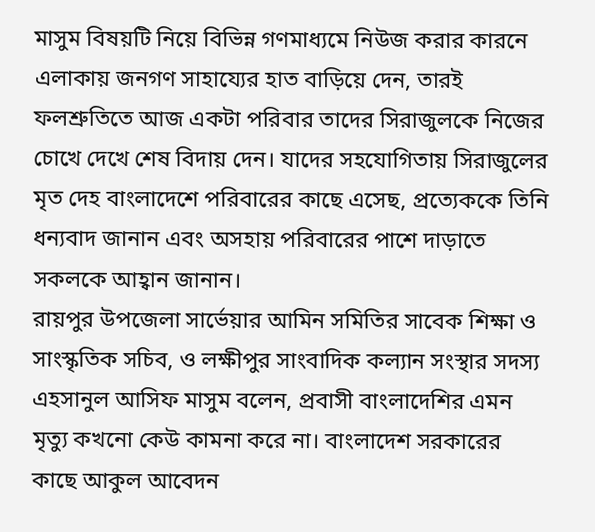মাসুম বিষয়টি নিয়ে বিভিন্ন গণমাধ্যমে নিউজ করার কারনে এলাকায় জনগণ সাহায্যের হাত বাড়িয়ে দেন, তারই ফলশ্রুতিতে আজ একটা পরিবার তাদের সিরাজুলকে নিজের চোখে দেখে শেষ বিদায় দেন। যাদের সহযোগিতায় সিরাজুলের মৃত দেহ বাংলাদেশে পরিবারের কাছে এসেছ, প্রত্যেককে তিনি ধন্যবাদ জানান এবং অসহায় পরিবারের পাশে দাড়াতে সকলকে আহ্বান জানান।
রায়পুর উপজেলা সার্ভেয়ার আমিন সমিতির সাবেক শিক্ষা ও সাংস্কৃতিক সচিব, ও লক্ষীপুর সাংবাদিক কল্যান সংস্থার সদস্য এহসানুল আসিফ মাসুম বলেন, প্রবাসী বাংলাদেশির এমন মৃত্যু কখনো কেউ কামনা করে না। বাংলাদেশ সরকারের কাছে আকুল আবেদন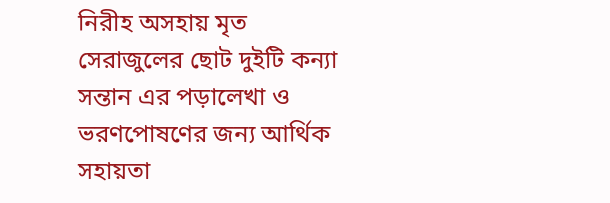নিরীহ অসহায় মৃত সেরাজুলের ছোট দুইটি কন্যা সন্তান এর পড়ালেখা ও ভরণপোষণের জন্য আর্থিক সহায়তা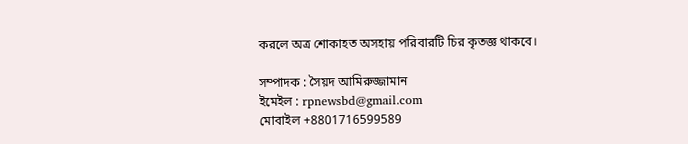করলে অত্র শোকাহত অসহায় পরিবারটি চির কৃতজ্ঞ থাকবে।

সম্পাদক : সৈয়দ আমিরুজ্জামান
ইমেইল : rpnewsbd@gmail.com
মোবাইল +8801716599589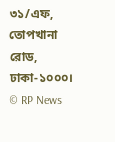৩১/এফ, তোপখানা রোড, ঢাকা-১০০০।
© RP News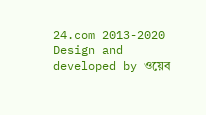24.com 2013-2020
Design and developed by ওয়েব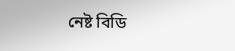নেষ্ট বিডি